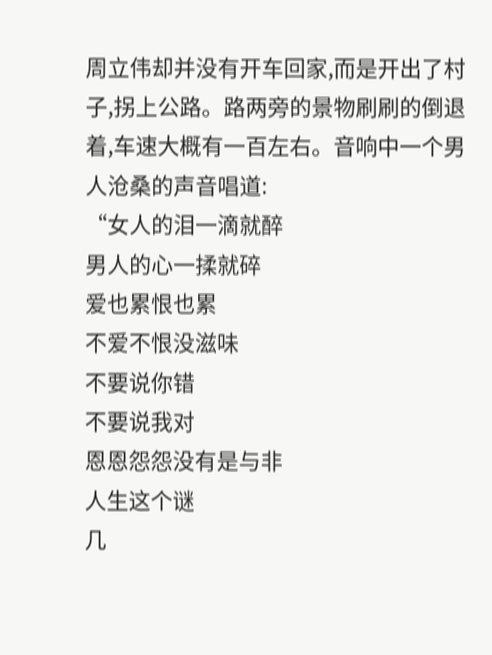周立伟却并没有开车回家,而是开出了村子,拐上公路。路两旁的景物刷刷的倒退着,车速大概有一百左右。音响中一个男人沧桑的声音唱道:
“女人的泪一滴就醉
男人的心一揉就碎
爱也累恨也累
不爱不恨没滋味
不要说你错
不要说我对
恩恩怨怨没有是与非
人生这个谜
几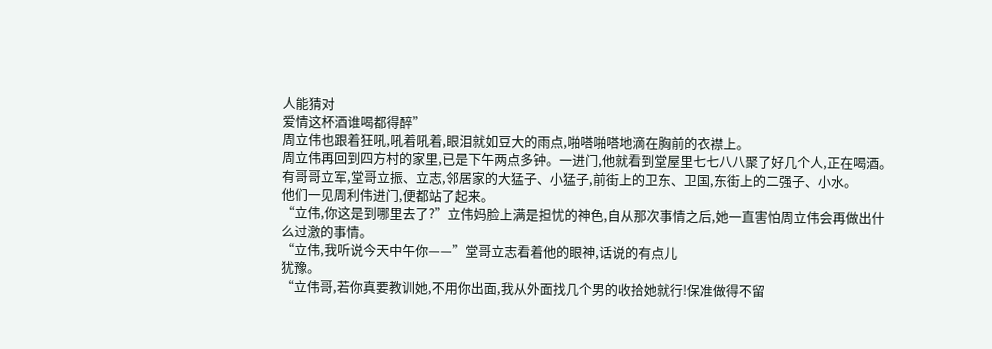人能猜对
爱情这杯酒谁喝都得醉”
周立伟也跟着狂吼,吼着吼着,眼泪就如豆大的雨点,啪嗒啪嗒地滴在胸前的衣襟上。
周立伟再回到四方村的家里,已是下午两点多钟。一进门,他就看到堂屋里七七八八聚了好几个人,正在喝酒。有哥哥立军,堂哥立振、立志,邻居家的大猛子、小猛子,前街上的卫东、卫国,东街上的二强子、小水。
他们一见周利伟进门,便都站了起来。
“立伟,你这是到哪里去了?”立伟妈脸上满是担忧的神色,自从那次事情之后,她一直害怕周立伟会再做出什么过激的事情。
“立伟,我听说今天中午你——”堂哥立志看着他的眼神,话说的有点儿
犹豫。
“立伟哥,若你真要教训她,不用你出面,我从外面找几个男的收拾她就行!保准做得不留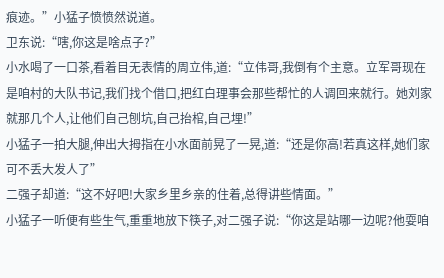痕迹。”小猛子愤愤然说道。
卫东说:“嗐,你这是啥点子?”
小水喝了一口茶,看着目无表情的周立伟,道:“立伟哥,我倒有个主意。立军哥现在是咱村的大队书记,我们找个借口,把红白理事会那些帮忙的人调回来就行。她刘家就那几个人,让他们自己刨坑,自己抬棺,自己埋!”
小猛子一拍大腿,伸出大拇指在小水面前晃了一晃,道:“还是你高!若真这样,她们家可不丢大发人了”
二强子却道:“这不好吧!大家乡里乡亲的住着,总得讲些情面。”
小猛子一听便有些生气,重重地放下筷子,对二强子说:“你这是站哪一边呢?他耍咱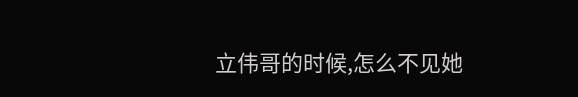立伟哥的时候,怎么不见她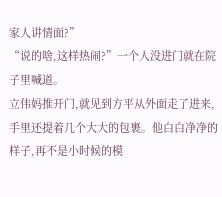家人讲情面?”
“说的啥,这样热闹?”一个人没进门就在院子里喊道。
立伟妈推开门,就见到方平从外面走了进来,手里还提着几个大大的包裹。他白白净净的样子,再不是小时候的模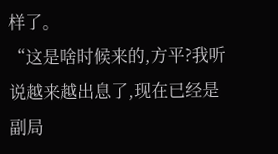样了。
“这是啥时候来的,方平?我听说越来越出息了,现在已经是副局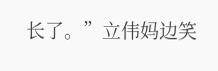长了。”立伟妈边笑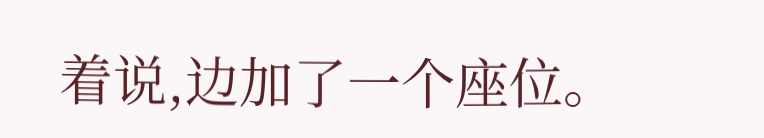着说,边加了一个座位。